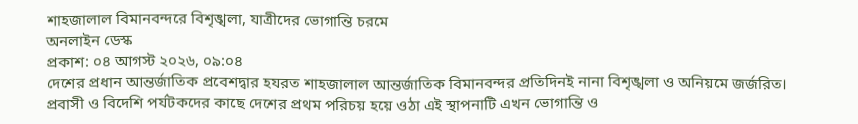শাহজালাল বিমানবন্দরে বিশৃঙ্খলা, যাত্রীদের ভোগান্তি চরমে
অনলাইন ডেস্ক
প্রকাশ: ০৪ আগস্ট ২০২৬, ০৯:০৪
দেশের প্রধান আন্তর্জাতিক প্রবেশদ্বার হযরত শাহজালাল আন্তর্জাতিক বিমানবন্দর প্রতিদিনই নানা বিশৃঙ্খলা ও অনিয়মে জর্জরিত। প্রবাসী ও বিদেশি পর্যটকদের কাছে দেশের প্রথম পরিচয় হয়ে ওঠা এই স্থাপনাটি এখন ভোগান্তি ও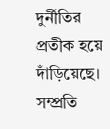দুর্নীতির প্রতীক হয়ে দাঁড়িয়েছে।
সম্প্রতি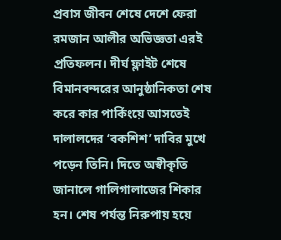প্রবাস জীবন শেষে দেশে ফেরা রমজান আলীর অভিজ্ঞতা এরই প্রতিফলন। দীর্ঘ ফ্লাইট শেষে বিমানবন্দরের আনুষ্ঠানিকতা শেষ করে কার পার্কিংয়ে আসতেই দালালদের ‘বকশিশ’ দাবির মুখে পড়েন তিনি। দিতে অস্বীকৃতি জানালে গালিগালাজের শিকার হন। শেষ পর্যন্ত নিরুপায় হয়ে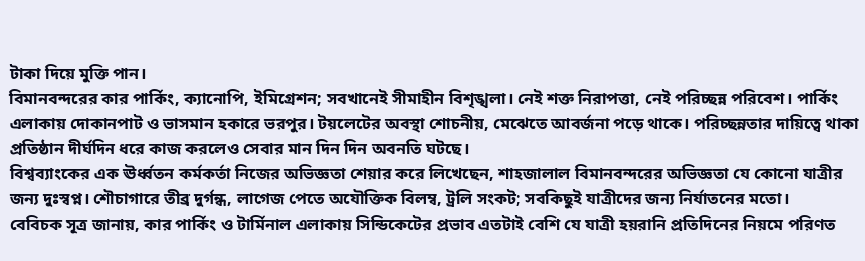টাকা দিয়ে মুক্তি পান।
বিমানবন্দরের কার পার্কিং, ক্যানোপি, ইমিগ্রেশন; সবখানেই সীমাহীন বিশৃঙ্খলা। নেই শক্ত নিরাপত্তা, নেই পরিচ্ছন্ন পরিবেশ। পার্কিং এলাকায় দোকানপাট ও ভাসমান হকারে ভরপুর। টয়লেটের অবস্থা শোচনীয়, মেঝেতে আবর্জনা পড়ে থাকে। পরিচ্ছন্নতার দায়িত্বে থাকা প্রতিষ্ঠান দীর্ঘদিন ধরে কাজ করলেও সেবার মান দিন দিন অবনতি ঘটছে।
বিশ্বব্যাংকের এক ঊর্ধ্বতন কর্মকর্তা নিজের অভিজ্ঞতা শেয়ার করে লিখেছেন, শাহজালাল বিমানবন্দরের অভিজ্ঞতা যে কোনো যাত্রীর জন্য দুঃস্বপ্ন। শৌচাগারে তীব্র দুর্গন্ধ, লাগেজ পেতে অযৌক্তিক বিলম্ব, ট্রলি সংকট; সবকিছুই যাত্রীদের জন্য নির্যাতনের মতো।
বেবিচক সূত্র জানায়, কার পার্কিং ও টার্মিনাল এলাকায় সিন্ডিকেটের প্রভাব এতটাই বেশি যে যাত্রী হয়রানি প্রতিদিনের নিয়মে পরিণত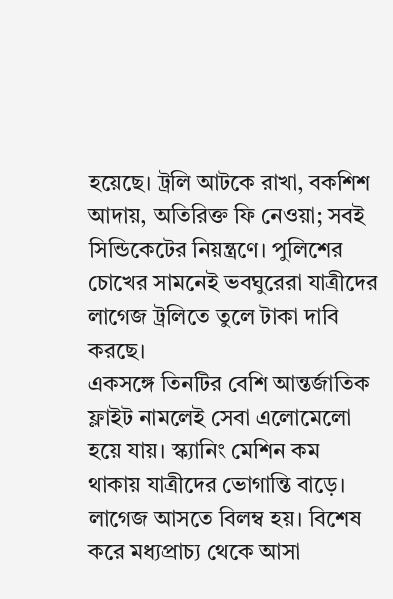হয়েছে। ট্রলি আটকে রাখা, বকশিশ আদায়, অতিরিক্ত ফি নেওয়া; সবই সিন্ডিকেটের নিয়ন্ত্রণে। পুলিশের চোখের সামনেই ভবঘুরেরা যাত্রীদের লাগেজ ট্রলিতে তুলে টাকা দাবি করছে।
একসঙ্গে তিনটির বেশি আন্তর্জাতিক ফ্লাইট নামলেই সেবা এলোমেলো হয়ে যায়। স্ক্যানিং মেশিন কম থাকায় যাত্রীদের ভোগান্তি বাড়ে। লাগেজ আসতে বিলম্ব হয়। বিশেষ করে মধ্যপ্রাচ্য থেকে আসা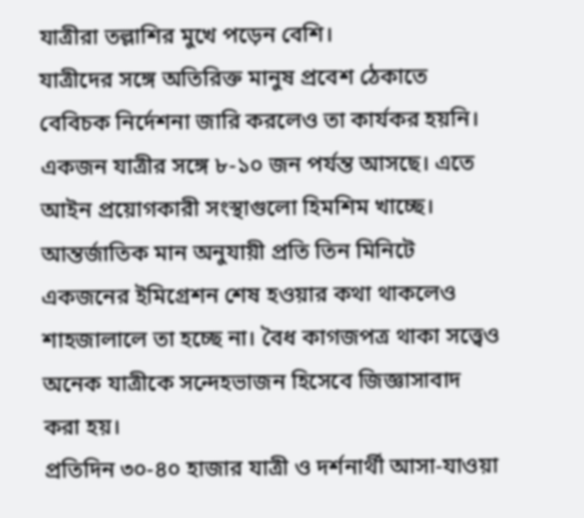যাত্রীরা তল্লাশির মুখে পড়েন বেশি।
যাত্রীদের সঙ্গে অতিরিক্ত মানুষ প্রবেশ ঠেকাতে বেবিচক নির্দেশনা জারি করলেও তা কার্যকর হয়নি। একজন যাত্রীর সঙ্গে ৮-১০ জন পর্যন্ত আসছে। এতে আইন প্রয়োগকারী সংস্থাগুলো হিমশিম খাচ্ছে।
আন্তর্জাতিক মান অনুযায়ী প্রতি তিন মিনিটে একজনের ইমিগ্রেশন শেষ হওয়ার কথা থাকলেও শাহজালালে তা হচ্ছে না। বৈধ কাগজপত্র থাকা সত্ত্বেও অনেক যাত্রীকে সন্দেহভাজন হিসেবে জিজ্ঞাসাবাদ করা হয়।
প্রতিদিন ৩০-৪০ হাজার যাত্রী ও দর্শনার্থী আসা-যাওয়া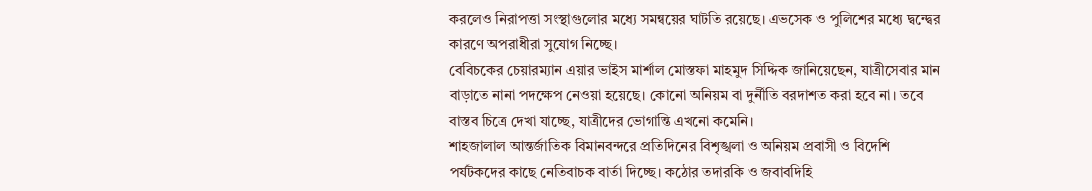করলেও নিরাপত্তা সংস্থাগুলোর মধ্যে সমন্বয়ের ঘাটতি রয়েছে। এভসেক ও পুলিশের মধ্যে দ্বন্দ্বের কারণে অপরাধীরা সুযোগ নিচ্ছে।
বেবিচকের চেয়ারম্যান এয়ার ভাইস মার্শাল মোস্তফা মাহমুদ সিদ্দিক জানিয়েছেন, যাত্রীসেবার মান বাড়াতে নানা পদক্ষেপ নেওয়া হয়েছে। কোনো অনিয়ম বা দুর্নীতি বরদাশত করা হবে না। তবে বাস্তব চিত্রে দেখা যাচ্ছে, যাত্রীদের ভোগান্তি এখনো কমেনি।
শাহজালাল আন্তর্জাতিক বিমানবন্দরে প্রতিদিনের বিশৃঙ্খলা ও অনিয়ম প্রবাসী ও বিদেশি পর্যটকদের কাছে নেতিবাচক বার্তা দিচ্ছে। কঠোর তদারকি ও জবাবদিহি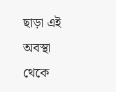ছাড়া এই অবস্থা থেকে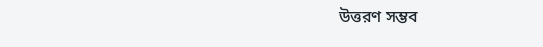উত্তরণ সম্ভব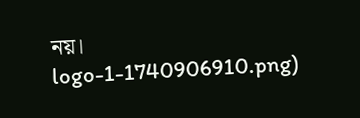নয়।
logo-1-1740906910.png)